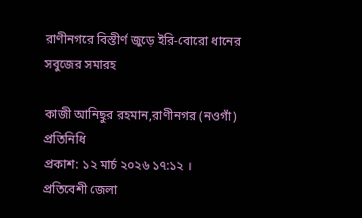রাণীনগরে বিস্তীর্ণ জুড়ে ইরি-বোরো ধানের সবুজের সমারহ

কাজী আনিছুর রহমান,রাণীনগর (নওগাঁ) প্রতিনিধি
প্রকাশ: ১২ মার্চ ২০২৬ ১৭:১২ ।
প্রতিবেশী জেলা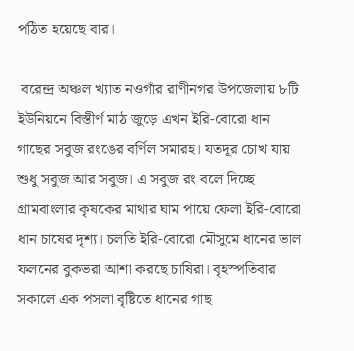পঠিত হয়েছে বার।

 বরেন্দ্র অঞ্চল খ্যাত নওগাঁর রাণীনগর উপজেলায় ৮টি ইউনিয়নে বিস্তীর্ণ মাঠ জুড়ে এখন ইরি-বোরো ধান গাছের সবুজ রংঙের বর্ণিল সমারহ। যতদূর চোখ যায় শুধু সবুজ আর সবুজ। এ সবুজ রং বলে দিচ্ছে গ্রামবাংলার কৃষকের মাথার ঘাম পায়ে ফেলা ইরি-বোরো ধান চাষের দৃশ্য। চলতি ইরি-বোরো মৌসুমে ধানের ভাল ফলনের বুকভরা আশা করছে চাষিরা। বৃহস্পতিবার সকালে এক পসলা বৃষ্টিতে ধানের গাছ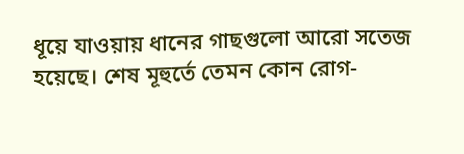ধূয়ে যাওয়ায় ধানের গাছগুলো আরো সতেজ হয়েছে। শেষ মূহুর্তে তেমন কোন রোগ-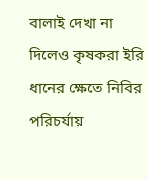বালাই দেখা না দিলেও কৃষকরা ইরি ধানের ক্ষেতে নিবির পরিচর্যায়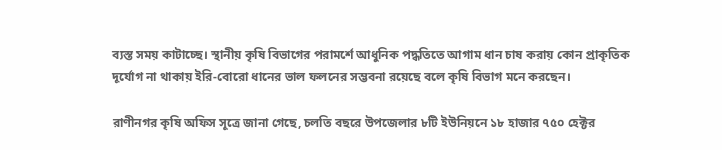ব্যস্ত সময় কাটাচ্ছে। স্থানীয় কৃষি বিভাগের পরামর্শে আধুনিক পদ্ধতিতে আগাম ধান চাষ করায় কোন প্রাকৃতিক দূর্যোগ না থাকায় ইরি-বোরো ধানের ভাল ফলনের সম্ভবনা রয়েছে বলে কৃষি বিভাগ মনে করছেন।

রাণীনগর কৃষি অফিস সূত্রে জানা গেছে, চলতি বছরে উপজেলার ৮টি ইউনিয়নে ১৮ হাজার ৭৫০ হেক্টর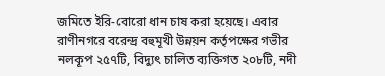জমিতে ইরি-বোরো ধান চাষ করা হয়েছে। এবার রাণীনগরে বরেন্দ্র বহুমূখী উন্নয়ন কর্তৃপক্ষের গভীর নলকূপ ২৫৭টি, বিদ্যুৎ চালিত ব্যক্তিগত ২০৮টি, নদী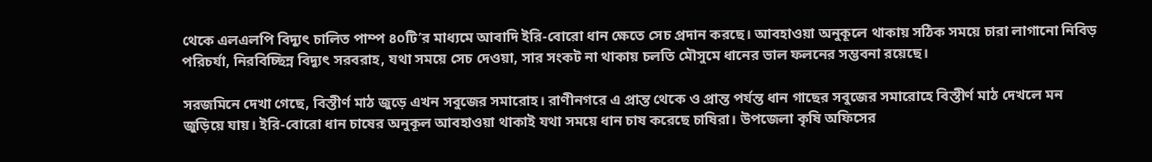থেকে এলএলপি বিদ্যুৎ চালিত পাম্প ৪০টি’র মাধ্যমে আবাদি ইরি-বোরো ধান ক্ষেতে সেচ প্রদান করছে। আবহাওয়া অনুকূলে থাকায় সঠিক সময়ে চারা লাগানো নিবিড় পরিচর্যা, নিরবিচ্ছিন্ন বিদ্যুৎ সরবরাহ, যথা সময়ে সেচ দেওয়া, সার সংকট না থাকায় চলতি মৌসুমে ধানের ভাল ফলনের সম্ভবনা রয়েছে।

সরজমিনে দেখা গেছে, বিস্তীর্ণ মাঠ জুড়ে এখন সবুজের সমারোহ। রাণীনগরে এ প্রান্ত থেকে ও প্রান্ত পর্যন্ত ধান গাছের সবুজের সমারোহে বিস্তীর্ণ মাঠ দেখলে মন জুড়িয়ে যায়। ইরি-বোরো ধান চাষের অনুকূল আবহাওয়া থাকাই যথা সময়ে ধান চাষ করেছে চাষিরা। উপজেলা কৃষি অফিসের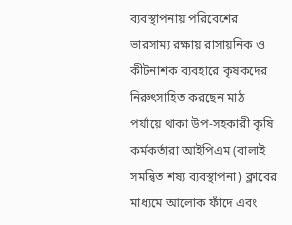ব্যবস্থাপনায় পরিবেশের ভারসাম্য রক্ষায় রাসায়নিক ও কীটনাশক ব্যবহারে কৃষকদের নিরুৎসাহিত করছেন মাঠ পর্যায়ে থাকা উপ-সহকারী কৃষি কর্মকর্তারা আইপিএম (বালাই সমন্বিত শষ্য ব্যবস্থাপনা) ক্লাবের মাধ্যমে আলোক ফাঁদে এবং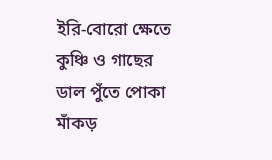ইরি-বোরো ক্ষেতে কুঞ্চি ও গাছের ডাল পুঁতে পোকা মাঁকড়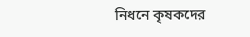নিধনে কৃষকদের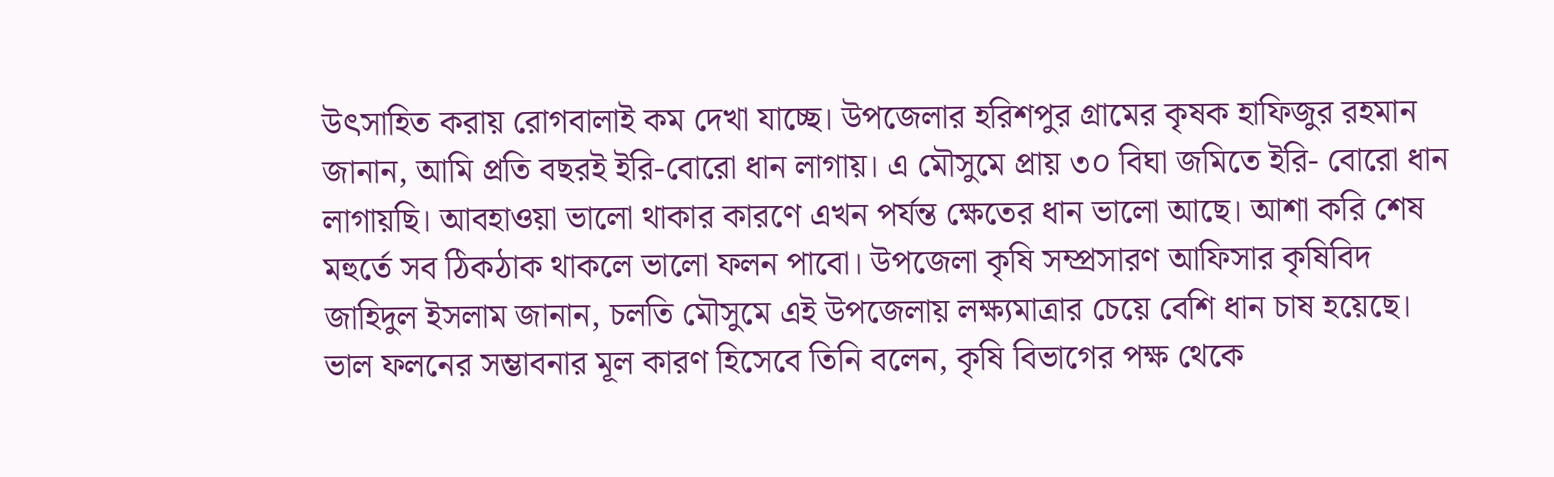উৎসাহিত করায় রোগবালাই কম দেখা যাচ্ছে। উপজেলার হরিশপুর গ্রামের কৃষক হাফিজুর রহমান জানান, আমি প্রতি বছরই ইরি-বোরো ধান লাগায়। এ মৌসুমে প্রায় ৩০ বিঘা জমিতে ইরি- বোরো ধান লাগায়ছি। আবহাওয়া ভালো থাকার কারণে এখন পর্যন্ত ক্ষেতের ধান ভালো আছে। আশা করি শেষ মহুর্তে সব ঠিকঠাক থাকলে ভালো ফলন পাবো। উপজেলা কৃষি সম্প্রসারণ আফিসার কৃষিবিদ জাহিদুল ইসলাম জানান, চলতি মৌসুমে এই উপজেলায় লক্ষ্যমাত্রার চেয়ে বেশি ধান চাষ হয়েছে। ভাল ফলনের সম্ভাবনার মূল কারণ হিসেবে তিনি বলেন, কৃষি বিভাগের পক্ষ থেকে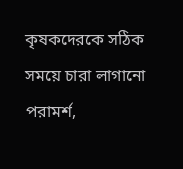কৃষকদেরকে সঠিক সময়ে চারা লাগানো পরামর্শ,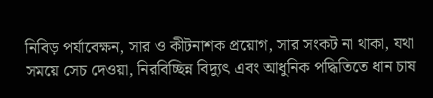নিবিড় পর্যাবেক্ষন, সার ও কীটনাশক প্রয়োগ, সার সংকট না থাকা, যথা সময়ে সেচ দেওয়া, নিরবিচ্ছিন্ন বিদ্যুৎ এবং আধুনিক পদ্ধিতিতে ধান চাষ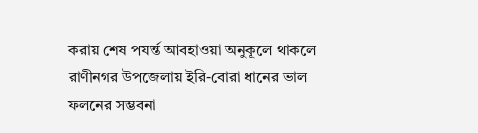করায় শেষ পযর্ন্ত আবহাওয়া অনুকূলে থাকলে রাণীনগর উপজেলায় ইরি-বোরা ধানের ভাল ফলনের সম্ভবনা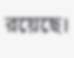রয়েছে।